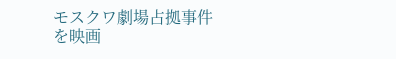モスクワ劇場占拠事件を映画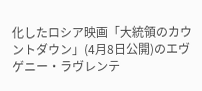化したロシア映画「大統領のカウントダウン」(4月8日公開)のエヴゲニー・ラヴレンテ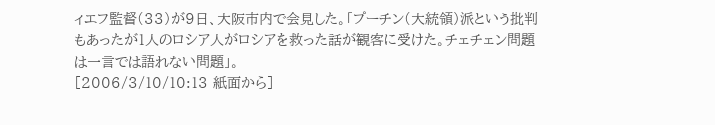ィエフ監督(33)が9日、大阪市内で会見した。「プーチン(大統領)派という批判もあったが1人のロシア人がロシアを救った話が観客に受けた。チェチェン問題は一言では語れない問題」。
[2006/3/10/10:13 紙面から]